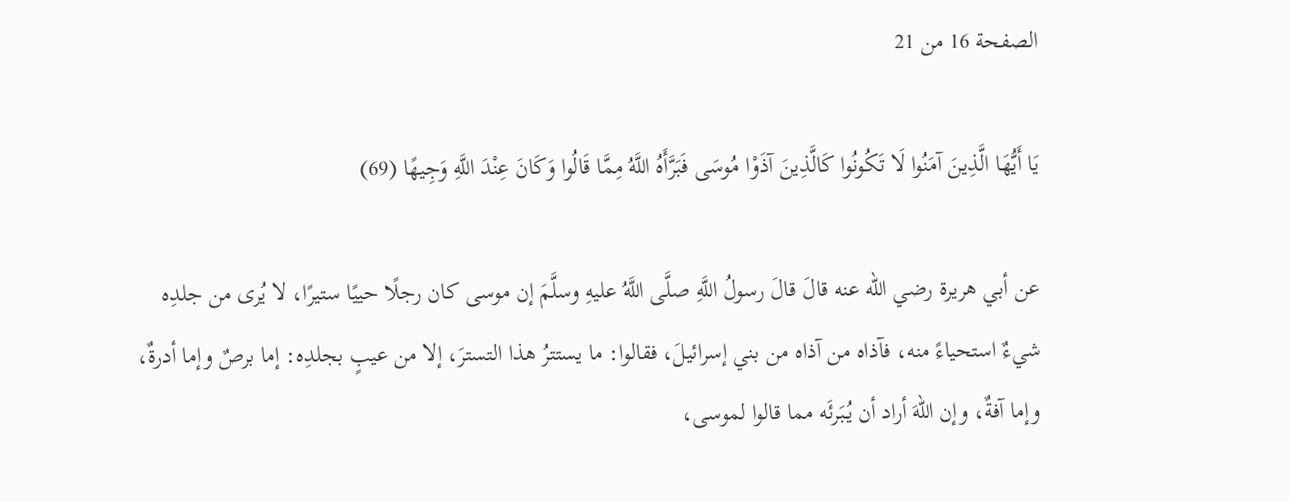الصفحة 16 من 21

يَا أَيُّهَا الَّذِينَ آمَنُوا لَا تَكُونُوا كَالَّذِينَ آذَوْا مُوسَى فَبَرَّأَهُ اللَّهُ مِمَّا قَالُوا وَكَانَ عِنْدَ اللَّهِ وَجِيهًا (69)

عن أبي هريرة رضي الله عنه قالَ قالَ رسولُ اللَّهِ صلَّى اللَّهُ عليهِ وسلَّمَ إن موسى كان رجلًا حييًا ستيرًا، لا يُرى من جلدِه شيءٌ استحياءً منه، فآذاه من آذاه من بني إسرائيلَ، فقالوا: ما يستترُ هذا التسترَ، إلا من عيبٍ بجلدِه: إما برصٌ وإما أدرةٌ، وإما آفةٌ، وإن اللهَ أراد أن يُبَرئَه مما قالوا لموسى،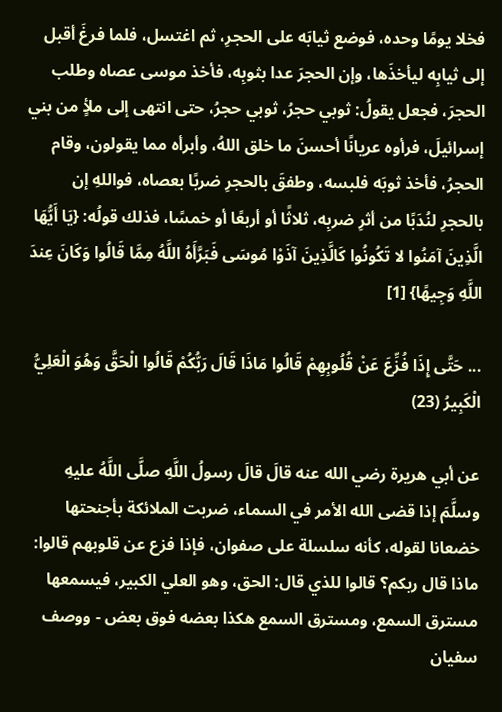فخلا يومًا وحده، فوضع ثيابَه على الحجرِ، ثم اغتسل، فلما فرغَ أقبل إلى ثيابِه ليأخذَها، وإن الحجرَ عدا بثوبِه، فأخذ موسى عصاه وطلب الحجرَ، فجعل يقولُ: ثوبي حجرُ، ثوبي حجرُ، حتى انتهى إلى ملأٍ من بني إسرائيلَ، فرأوه عريانًا أحسنَ ما خلق اللهُ، وأبرأه مما يقولون، وقام الحجرُ، فأخذ ثوبَه فلبسه، وطفقَ بالحجرِ ضربًا بعصاه، فواللهِ إن بالحجرِ لنُدَبًا من أثرِ ضربِه، ثلاثًا أو أربعًا أو خمسًا، فذلك قولُه: {يَا أَيُّهَا الَّذِينَ آمَنُوا لا تَكُونُوا كَالَّذِينَ آذَوْا مُوسَى فَبَرَّأَهُ اللَّهُ مِمَّا قَالُوا وَكَانَ عِندَ اللَّهِ وَجِيهًا} [1]

... حَتَّى إِذَا فُزِّعَ عَنْ قُلُوبِهِمْ قَالُوا مَاذَا قَالَ رَبُّكُمْ قَالُوا الْحَقَّ وَهُوَ الْعَلِيُّ الْكَبِيرُ (23)

عن أبي هريرة رضي الله عنه قالَ قالَ رسولُ اللَّهِ صلَّى اللَّهُ عليهِ وسلَّمَ إذا قضى الله الأمر في السماء، ضربت الملائكة بأجنحتها خضعانا لقوله، كأنه سلسلة على صفوان، فإذا فزع عن قلوبهم قالوا: ماذا قال ربكم؟ قالوا للذي قال: الحق، وهو العلي الكبير، فيسمعها مسترق السمع، ومسترق السمع هكذا بعضه فوق بعض - ووصف سفيان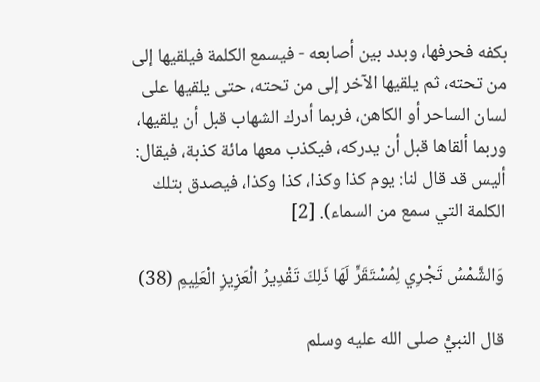بكفه فحرفها، وبدد بين أصابعه - فيسمع الكلمة فيلقيها إلى من تحته، ثم يلقيها الآخر إلى من تحته، حتى يلقيها على لسان الساحر أو الكاهن، فربما أدرك الشهاب قبل أن يلقيها، وربما ألقاها قبل أن يدركه، فيكذب معها مائة كذبة، فيقال: أليس قد قال لنا: يوم كذا وكذا، كذا وكذا، فيصدق بتلك الكلمة التي سمع من السماء). [2]

وَالشَّمْسُ تَجْرِي لِمُسْتَقَرٍّ لَهَا ذَلِكَ تَقْدِيرُ الْعَزِيزِ الْعَلِيمِ (38)

قال النبيُّ صلى الله عليه وسلم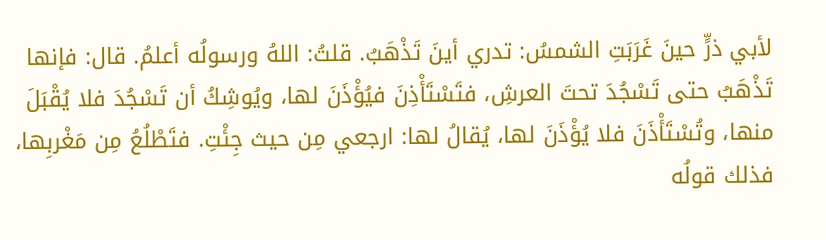لأبي ذرٍّ حينَ غَرَبَتِ الشمسُ: تدري أينَ تَذْهَبُ. قلتُ: اللهُ ورسولُه أعلمُ. قال: فإنها تَذْهَبُ حتى تَسْجُدَ تحتَ العرشِ، فتَسْتَأْذِنَ فيُؤْذَنَ لها، ويُوشِكُ أن تَسْجُدَ فلا يُقْبَلَ منها، وتُسْتَأْذَنَ فلا يُؤْذَنَ لها، يُقالُ لها: ارجعي مِن حيث جِئْتِ. فتَطْلُعُ مِن مَغْربِها، فذلك قولُه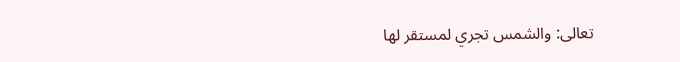تعالى: والشمس تجري لمستقر لها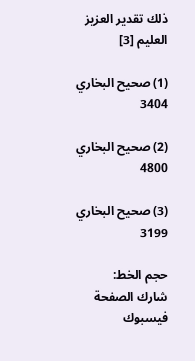ذلك تقدير العزيز العليم [3]

(1) صحيح البخاري 3404

(2) صحيح البخاري 4800

(3) صحيح البخاري 3199

حجم الخط:
شارك الصفحة
فيسبوك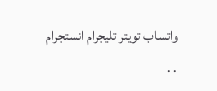واتساب تويتر تليجرام انستجرام
. .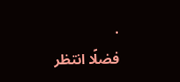.
فضلًا انتظر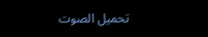تحميل الصوت